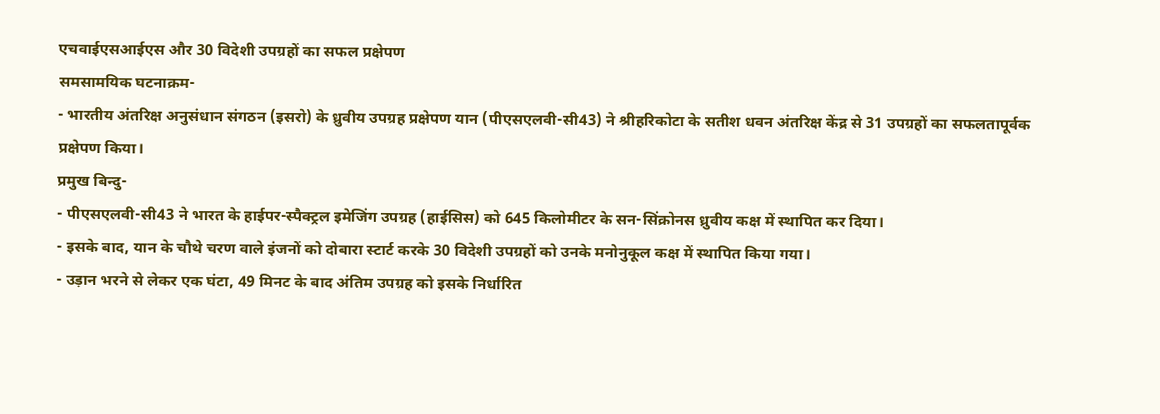एचवाईएसआईएस और 30 विदेशी उपग्रहों का सफल प्रक्षेपण
समसामयिक घटनाक्रम-
- भारतीय अंतरिक्ष अनुसंधान संगठन (इसरो) के ध्रुवीय उपग्रह प्रक्षेपण यान (पीएसएलवी-सी43) ने श्रीहरिकोटा के सतीश धवन अंतरिक्ष केंद्र से 31 उपग्रहों का सफलतापूर्वक प्रक्षेपण किया।
प्रमुख बिन्दु-
- पीएसएलवी-सी43 ने भारत के हाईपर-स्पैक्ट्रल इमेजिंग उपग्रह (हाईसिस) को 645 किलोमीटर के सन-सिंक्रोनस ध्रुवीय कक्ष में स्थापित कर दिया।
- इसके बाद, यान के चौथे चरण वाले इंजनों को दोबारा स्टार्ट करके 30 विदेशी उपग्रहों को उनके मनोनुकूल कक्ष में स्थापित किया गया।
- उड़ान भरने से लेकर एक घंटा, 49 मिनट के बाद अंतिम उपग्रह को इसके निर्धारित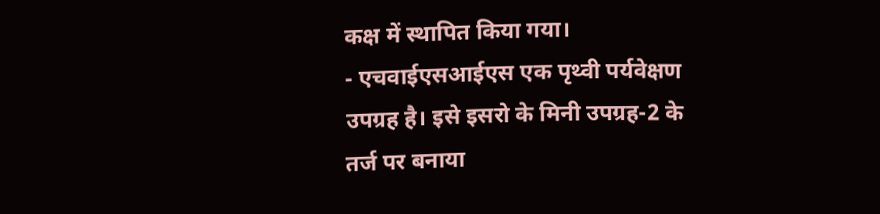कक्ष में स्थापित किया गया।
- एचवाईएसआईएस एक पृथ्वी पर्यवेक्षण उपग्रह है। इसे इसरो के मिनी उपग्रह-2 के तर्ज पर बनाया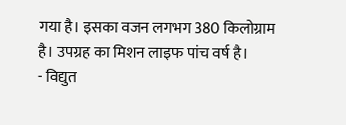गया है। इसका वजन लगभग 380 किलोग्राम है। उपग्रह का मिशन लाइफ पांच वर्ष है।
- विद्युत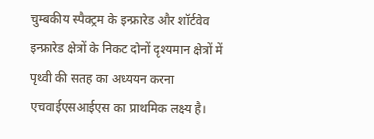चुम्बकीय स्पैक्ट्रम के इन्फ्रारेड और शॉर्टवेव इन्फ्रारेड क्षेत्रों के निकट दोनों दृश्यमान क्षेत्रों में पृथ्वी की सतह का अध्ययन करना एचवाईएसआईएस का प्राथमिक लक्ष्य है।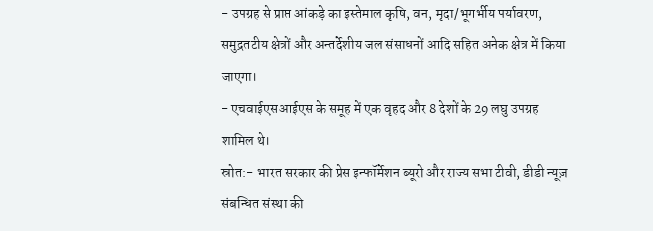- उपग्रह से प्राप्त आंकड़े का इस्तेमाल कृषि, वन, मृदा/भूगर्भीय पर्यावरण, समुद्रतटीय क्षेत्रों और अन्तर्देशीय जल संसाधनों आदि सहित अनेक क्षेत्र में किया जाएगा।
- एचवाईएसआईएस के समूह में एक वृहद और 8 देशों के 29 लघु उपग्रह शामिल थे।
स्रोत:- भारत सरकार की प्रेस इन्फॉर्मेशन ब्यूरो और राज्य सभा टीवी, डीडी न्यूज़ संबन्धित संस्था की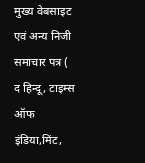मुख्य वेबसाइट एवं अन्य निजी समाचार पत्र ( द हिन्दू, टाइम्स ऑफ इंडिया,मिंट,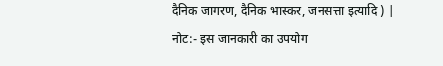दैनिक जागरण, दैनिक भास्कर, जनसत्ता इत्यादि ) |
नोट:- इस जानकारी का उपयोग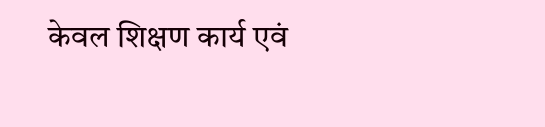केवल शिक्षण कार्य एवं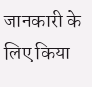जानकारी के लिए किया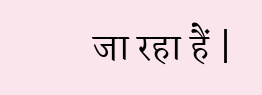जा रहा हैं |